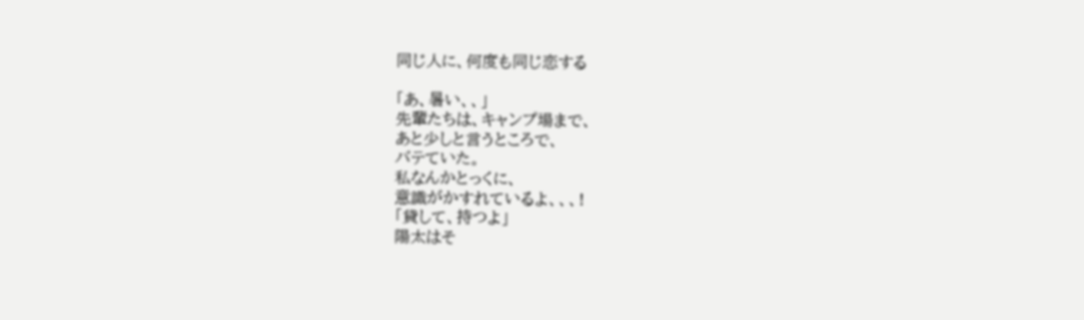同じ人に、何度も同じ恋する

「あ、暑い、、」
先輩たちは、キャンプ場まで、
あと少しと言うところで、
バテていた。
私なんかとっくに、
意識がかすれているよ、、、!
「貸して、持つよ」
陽太はそ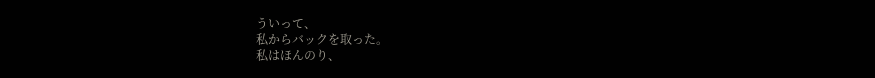ういって、
私からバックを取った。
私はほんのり、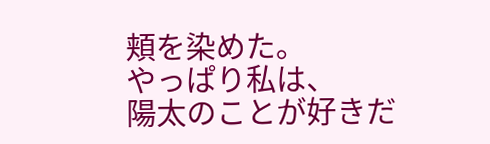頬を染めた。
やっぱり私は、
陽太のことが好きだ